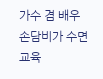가수 겸 배우 손담비가 수면 교육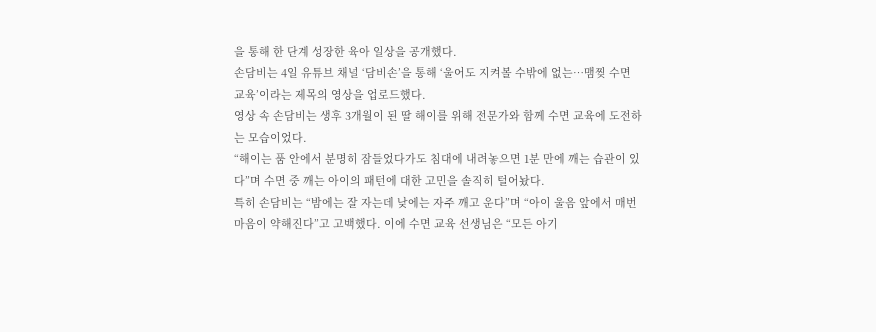을 통해 한 단계 성장한 육아 일상을 공개했다.
손담비는 4일 유튜브 채널 ‘담비손’을 통해 ‘울어도 지켜볼 수밖에 없는…맴찢 수면 교육’이라는 제목의 영상을 업로드했다.
영상 속 손담비는 생후 3개월이 된 딸 해이를 위해 전문가와 함께 수면 교육에 도전하는 모습이었다.
“해이는 품 안에서 분명히 잠들었다가도 침대에 내려놓으면 1분 만에 깨는 습관이 있다”며 수면 중 깨는 아이의 패턴에 대한 고민을 솔직히 털어놨다.
특히 손담비는 “밤에는 잘 자는데 낮에는 자주 깨고 운다”며 “아이 울음 앞에서 매번 마음이 약해진다”고 고백했다. 이에 수면 교육 선생님은 “모든 아기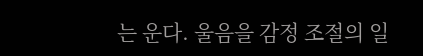는 운다. 울음을 감정 조절의 일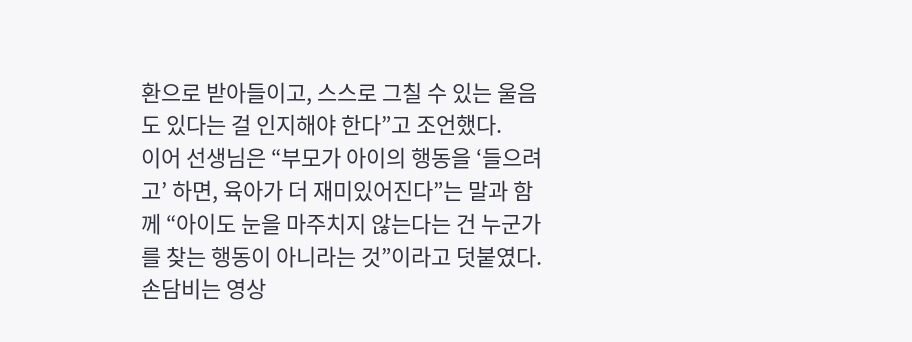환으로 받아들이고, 스스로 그칠 수 있는 울음도 있다는 걸 인지해야 한다”고 조언했다.
이어 선생님은 “부모가 아이의 행동을 ‘들으려고’ 하면, 육아가 더 재미있어진다”는 말과 함께 “아이도 눈을 마주치지 않는다는 건 누군가를 찾는 행동이 아니라는 것”이라고 덧붙였다.
손담비는 영상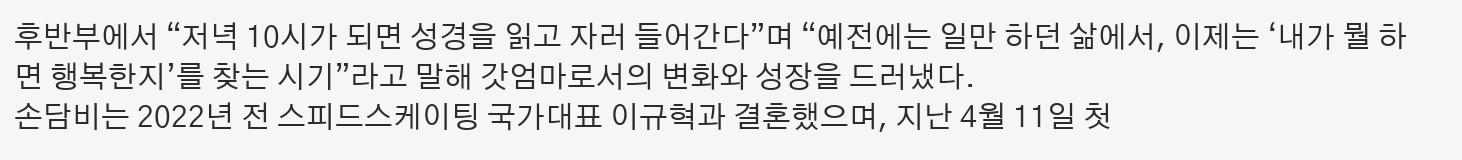후반부에서 “저녁 10시가 되면 성경을 읽고 자러 들어간다”며 “예전에는 일만 하던 삶에서, 이제는 ‘내가 뭘 하면 행복한지’를 찾는 시기”라고 말해 갓엄마로서의 변화와 성장을 드러냈다.
손담비는 2022년 전 스피드스케이팅 국가대표 이규혁과 결혼했으며, 지난 4월 11일 첫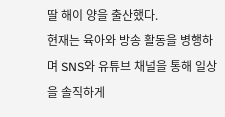딸 해이 양을 출산했다.
현재는 육아와 방송 활동을 병행하며 SNS와 유튜브 채널을 통해 일상을 솔직하게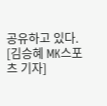공유하고 있다.
[김승혜 MK스포츠 기자]